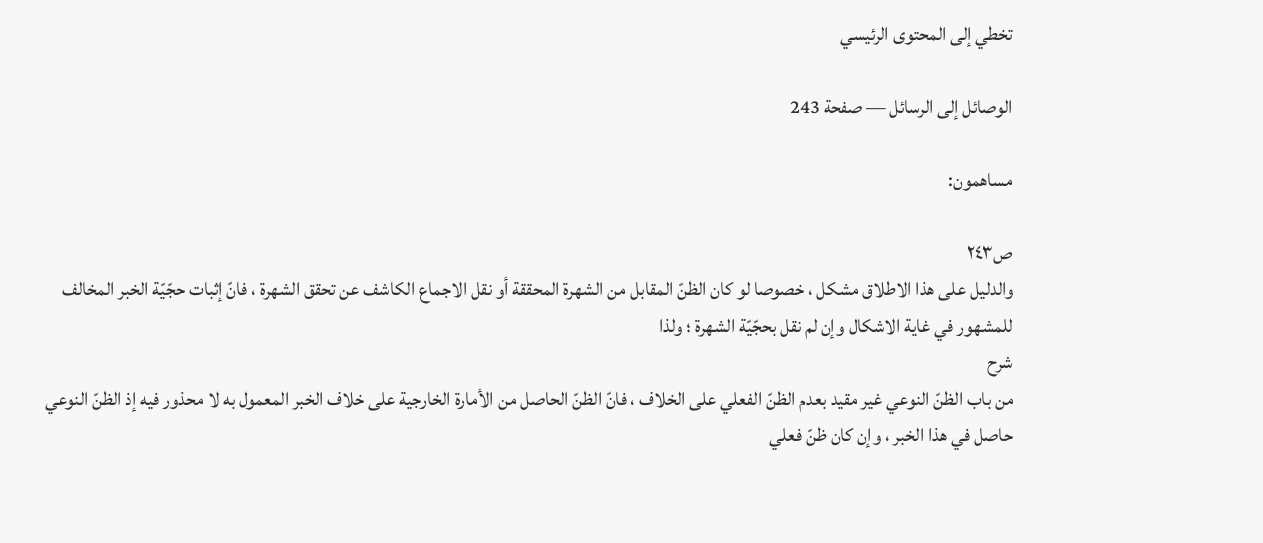تخطي إلى المحتوى الرئيسي

الوصائل إلى الرسائل — صفحة 243

مساهمون:

ص٢٤٣
والدليل على هذا الاطلاق مشكل ، خصوصا لو كان الظنّ المقابل من الشهرة المحققة أو نقل الاجماع الكاشف عن تحقق الشهرة ، فانّ إثبات حجّيّة الخبر المخالف للمشهور في غاية الاشكال وإن لم نقل بحجّيّة الشهرة ؛ ولذا
شرح
من باب الظنّ النوعي غير مقيد بعدم الظنّ الفعلي على الخلاف ، فانّ الظنّ الحاصل من الأمارة الخارجية على خلاف الخبر المعمول به لا محذور فيه إذ الظنّ النوعي حاصل في هذا الخبر ، وإن كان ظنّ فعلي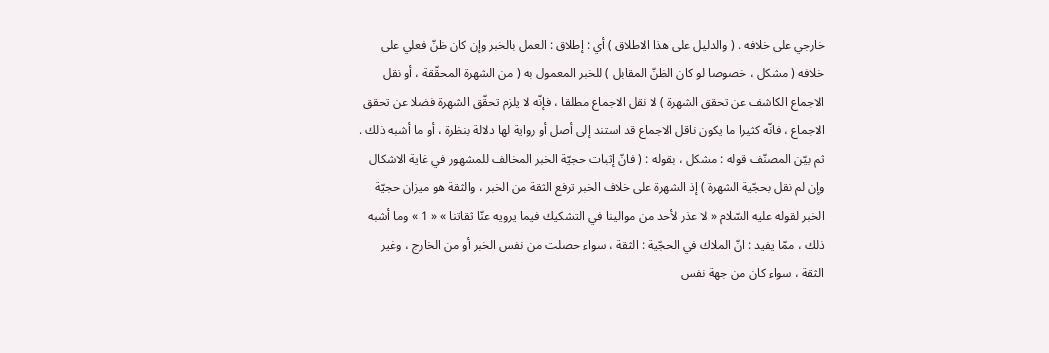خارجي على خلافه . ( والدليل على هذا الاطلاق ) أي : إطلاق : العمل بالخبر وإن كان ظنّ فعلي على خلافه ( مشكل ، خصوصا لو كان الظنّ المقابل ) للخبر المعمول به ( من الشهرة المحقّقة ، أو نقل الاجماع الكاشف عن تحقق الشهرة ) لا نقل الاجماع مطلقا ، فإنّه لا يلزم تحقّق الشهرة فضلا عن تحقق الاجماع ، فانّه كثيرا ما يكون ناقل الاجماع قد استند إلى أصل أو رواية لها دلالة بنظرة ، أو ما أشبه ذلك . ثم بيّن المصنّف قوله : مشكل ، بقوله : ( فانّ إثبات حجيّة الخبر المخالف للمشهور في غاية الاشكال وإن لم نقل بحجّية الشهرة ) إذ الشهرة على خلاف الخبر ترفع الثقة من الخبر ، والثقة هو ميزان حجيّة الخبر لقوله عليه السّلام « لا عذر لأحد من موالينا في التشكيك فيما يرويه عنّا ثقاتنا » « 1 » وما أشبه ذلك ، ممّا يفيد : انّ الملاك في الحجّية : الثقة ، سواء حصلت من نفس الخبر أو من الخارج ، وغير الثقة ، سواء كان من جهة نفس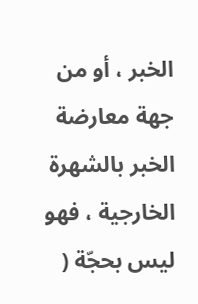الخبر ، أو من جهة معارضة الخبر بالشهرة الخارجية ، فهو ليس بحجّة (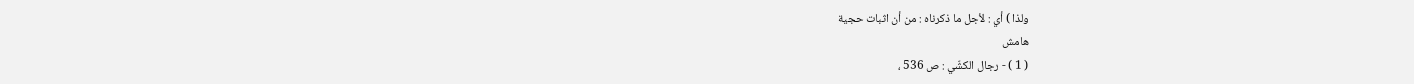ولذا ) أي : لأجل ما ذكرناه : من أن اثبات حجية
هامش
( 1 ) - رجال الكشّي : ص 536 ،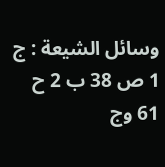وسائل الشيعة : ج 1 ص 38 ب 2 ح 61 وج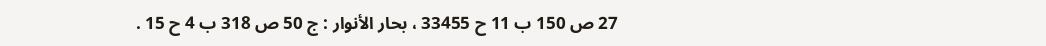27 ص 150 ب 11 ح 33455 ، بحار الأنوار : ج 50 ص 318 ب 4 ح 15 .